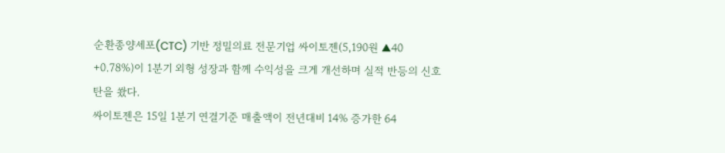순환종양세포(CTC) 기반 정밀의료 전문기업 싸이토젠(5,190원 ▲40 +0.78%)이 1분기 외형 성장과 함께 수익성을 크게 개선하며 실적 반등의 신호탄을 쐈다.
싸이토젠은 15일 1분기 연결기준 매출액이 전년대비 14% 증가한 64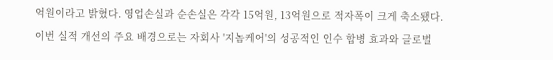억원이라고 밝혔다. 영업손실과 순손실은 각각 15억원, 13억원으로 적자폭이 크게 축소됐다.
이번 실적 개선의 주요 배경으로는 자회사 '지놈케어'의 성공적인 인수 합병 효과와 글로벌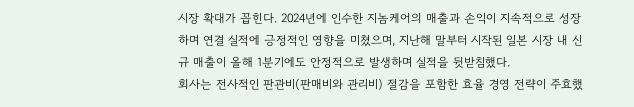시장 확대가 꼽힌다. 2024년에 인수한 지놈케어의 매출과 손익이 지속적으로 성장하며 연결 실적에 긍정적인 영향을 미쳤으며, 지난해 말부터 시작된 일본 시장 내 신규 매출이 올해 1분기에도 안정적으로 발생하며 실적을 뒷받침했다.
회사는 전사적인 판관비(판매비와 관리비) 절감을 포함한 효율 경영 전략이 주효했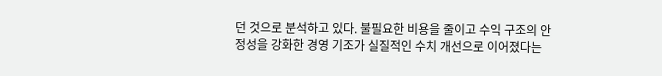던 것으로 분석하고 있다. 불필요한 비용을 줄이고 수익 구조의 안정성을 강화한 경영 기조가 실질적인 수치 개선으로 이어졌다는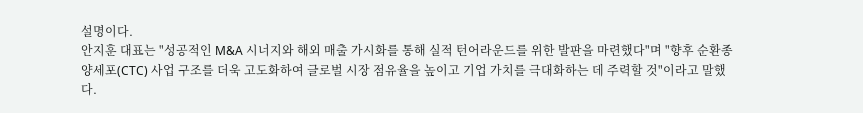설명이다.
안지훈 대표는 "성공적인 M&A 시너지와 해외 매출 가시화를 통해 실적 턴어라운드를 위한 발판을 마련했다"며 "향후 순환종양세포(CTC) 사업 구조를 더욱 고도화하여 글로벌 시장 점유율을 높이고 기업 가치를 극대화하는 데 주력할 것"이라고 말했다.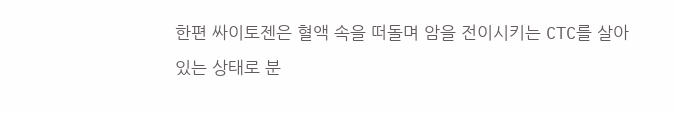한편 싸이토젠은 혈액 속을 떠돌며 암을 전이시키는 CTC를 살아있는 상태로 분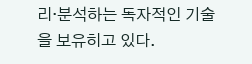리·분석하는 독자적인 기술을 보유히고 있다.